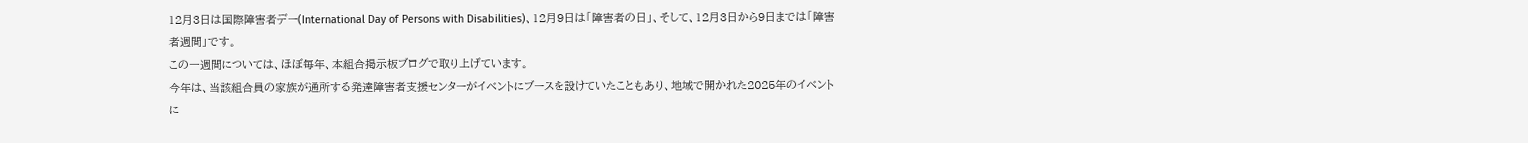12月3日は国際障害者デー(International Day of Persons with Disabilities)、12月9日は「障害者の日」、そして、12月3日から9日までは「障害者週間」です。
この一週間については、ほぼ毎年、本組合掲示板ブログで取り上げています。
今年は、当該組合員の家族が通所する発達障害者支援センターがイベントにブースを設けていたこともあり、地域で開かれた2025年のイベントに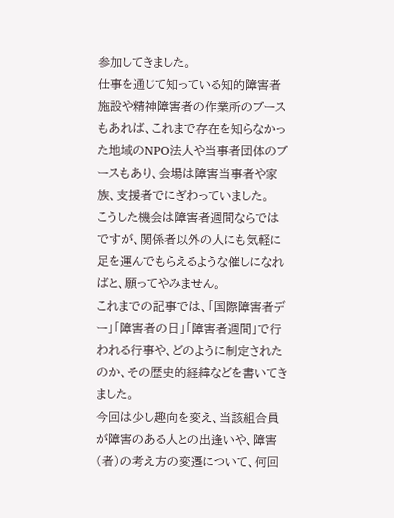参加してきました。
仕事を通じて知っている知的障害者施設や精神障害者の作業所のブースもあれば、これまで存在を知らなかった地域のNPO法人や当事者団体のブースもあり、会場は障害当事者や家族、支援者でにぎわっていました。
こうした機会は障害者週間ならではですが、関係者以外の人にも気軽に足を運んでもらえるような催しになればと、願ってやみません。
これまでの記事では、「国際障害者デー」「障害者の日」「障害者週間」で行われる行事や、どのように制定されたのか、その歴史的経緯などを書いてきました。
今回は少し趣向を変え、当該組合員が障害のある人との出逢いや、障害(者)の考え方の変遷について、何回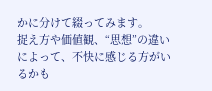かに分けて綴ってみます。
捉え方や価値観、“思想”の違いによって、不快に感じる方がいるかも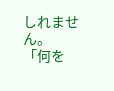しれません。
「何を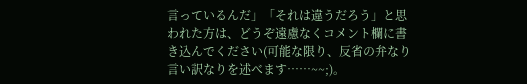言っているんだ」「それは違うだろう」と思われた方は、どうぞ遠慮なくコメント欄に書き込んでください(可能な限り、反省の弁なり言い訳なりを述べます……~~;)。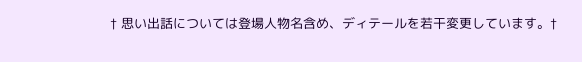† 思い出話については登場人物名含め、ディテールを若干変更しています。†